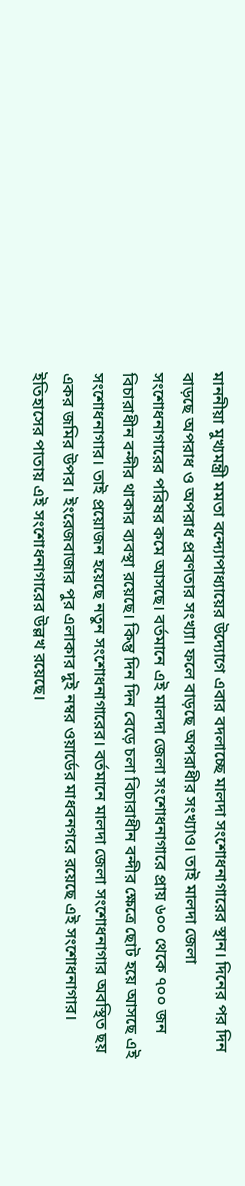মাননীয়া মুখ্যমন্ত্রী মমতা বন্দ্যোপাধ্যায়ের উদ্যোগে এবার বদলাচ্ছে মালদা সংশোধনাগারের স্থান। দিনের পর দিন বাড়ছে অপরাধ ও অপরাধ প্রবণতার সংখ্যা। ফলে বাড়ছে অপরাধীর সংখ্যাও। তাই মালদা জেলা সংশোধনাগারের পরিষর কমে আসছে। বর্তমানে এই মালদা জেলা সংশোধনাগারে প্রায় ৬০০ থেকে ৭০০ জন বিচারাধীন বন্দীর থাকার ব্যবস্থা রয়েছে। কিন্তু দিন দিন বেড়ে চলা বিচারাধীন বন্দীর ক্ষেত্রে ছোট হয়ে আসছে এই সংশোধনাগার। তাই প্রয়োজন হয়েছে নতুন সংশোধনাগারের। বর্তমানে মালদা জেলা সংশোধনাগার অবস্থিত ছয় একর জমির উপর। ইংরেজবাজার পুর এলাকার দুই নম্বর ওয়ার্ডের মাধবনগরে রয়েছে এই সংশোধনাগার। ইতিহাসের পাতায় এই সংশোধনাগারের উল্লখ রয়েছে।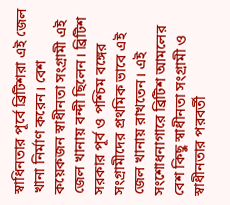স্বাধিনতার পূর্বে ব্রিটিশরা এই জেল খানা নির্মাণ করেন। বেশ কয়েকজন স্বাধীনতা সংগ্রামী এই জেল খানায় বন্দী ছিলেন। ব্রিটিশ সরকার পূর্ব ও পশ্চিম বঙ্গের সংগ্রামীদের প্রথমিক ভাবে এই জেল খানায় রাখতেন। এই সংশোধনাগারে ব্রিটিশ আমলের বেশ কিছু স্বাধীনতা সংগ্রামী ও স্বাধীনতার পরবর্তী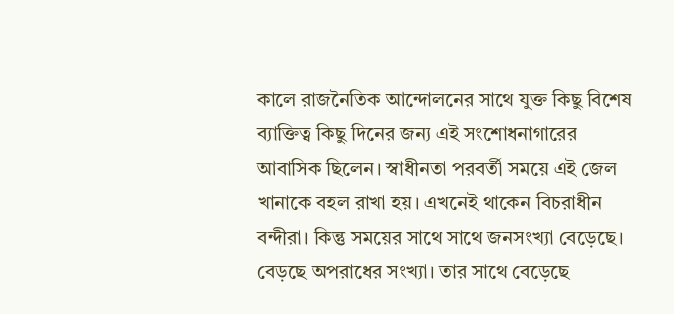কালে রাজনৈতিক আন্দোলনের সাথে যুক্ত কিছু বিশেষ ব্যাক্তিত্ব কিছু দিনের জন্য এই সংশোধনাগারের আবাসিক ছিলেন। স্বাধীনতা পরবর্তী সময়ে এই জেল খানাকে বহল রাখা হয়। এখনেই থাকেন বিচরাধীন বন্দীরা। কিন্তু সময়ের সাথে সাথে জনসংখ্যা বেড়েছে। বেড়ছে অপরাধের সংখ্যা। তার সাথে বেড়েছে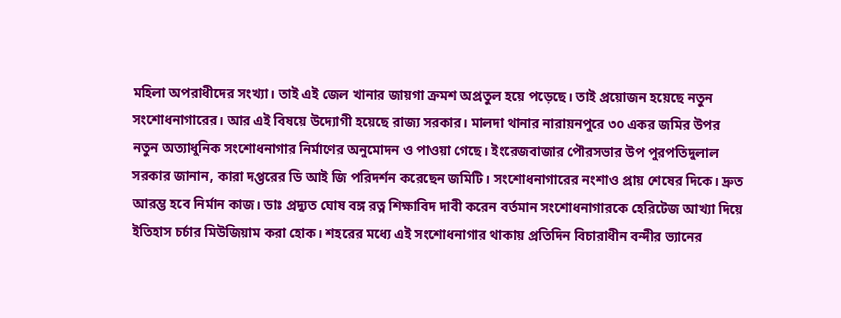মহিলা অপরাধীদের সংখ্যা। তাই এই জেল খানার জায়গা ক্রমশ অপ্রতুল হয়ে পড়েছে। তাই প্রয়োজন হয়েছে নতুন সংশোধনাগারের। আর এই বিষয়ে উদ্যোগী হয়েছে রাজ্য সরকার। মালদা থানার নারায়নপুরে ৩০ একর জমির উপর নতুন অত্যাধুনিক সংশোধনাগার নির্মাণের অনুমোদন ও পাওয়া গেছে। ইংরেজবাজার পৌরসভার উপ পুরপতিদুলাল সরকার জানান, কারা দপ্তরের ডি আই জি পরিদর্শন করেছেন জমিটি। সংশোধনাগারের নংশাও প্রায় শেষের দিকে। দ্রুত আরম্ভ হবে নির্মান কাজ। ডাঃ প্রদ্যুত ঘোষ বঙ্গ রত্ন শিক্ষাবিদ দাবী করেন বর্তমান সংশোধনাগারকে হেরিটেজ আখ্যা দিয়ে ইতিহাস চর্চার মিউজিয়াম করা হোক। শহরের মধ্যে এই সংশোধনাগার থাকায় প্রতিদিন বিচারাধীন বন্দীর ভ্যানের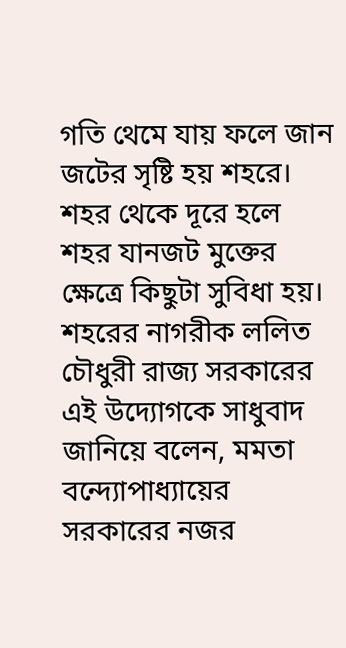গতি থেমে যায় ফলে জান জটের সৃষ্টি হয় শহরে। শহর থেকে দূরে হলে শহর যানজট মুক্তের ক্ষেত্রে কিছুটা সুবিধা হয়। শহরের নাগরীক ললিত চৌধুরী রাজ্য সরকারের এই উদ্যোগকে সাধুবাদ জানিয়ে বলেন, মমতা বন্দ্যোপাধ্যায়ের সরকারের নজর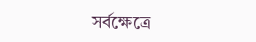সর্বক্ষেত্রে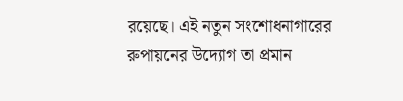রয়েছে। এই নতুন সংশোধনাগারের রুপায়নের উদ্যোগ তা প্রমান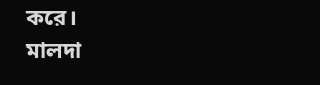করে।
মালদা